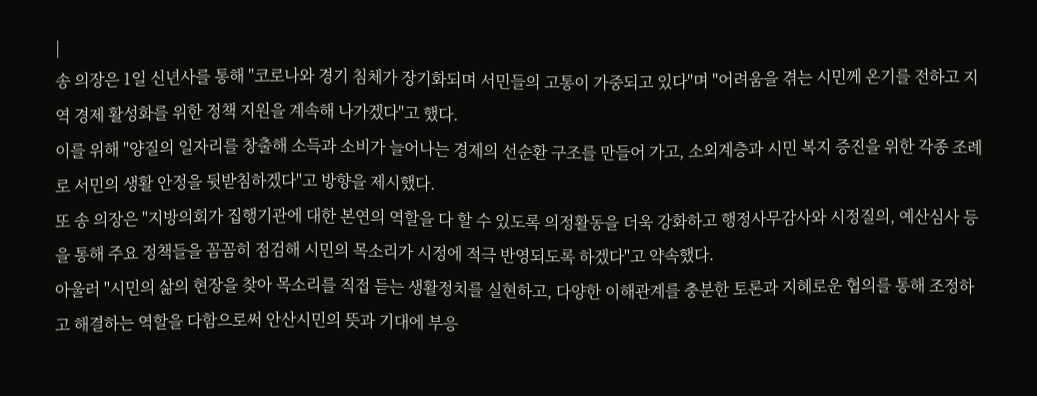|
송 의장은 1일 신년사를 통해 "코로나와 경기 침체가 장기화되며 서민들의 고통이 가중되고 있다"며 "어려움을 겪는 시민께 온기를 전하고 지역 경제 활성화를 위한 정책 지원을 계속해 나가겠다"고 했다.
이를 위해 "양질의 일자리를 창출해 소득과 소비가 늘어나는 경제의 선순환 구조를 만들어 가고, 소외계층과 시민 복지 증진을 위한 각종 조례로 서민의 생활 안정을 뒷받침하겠다"고 방향을 제시했다.
또 송 의장은 "지방의회가 집행기관에 대한 본연의 역할을 다 할 수 있도록 의정활동을 더욱 강화하고 행정사무감사와 시정질의, 예산심사 등을 통해 주요 정책들을 꼼꼼히 점검해 시민의 목소리가 시정에 적극 반영되도록 하겠다"고 약속했다.
아울러 "시민의 삶의 현장을 찾아 목소리를 직접 듣는 생활정치를 실현하고, 다양한 이해관계를 충분한 토론과 지혜로운 협의를 통해 조정하고 해결하는 역할을 다함으로써 안산시민의 뜻과 기대에 부응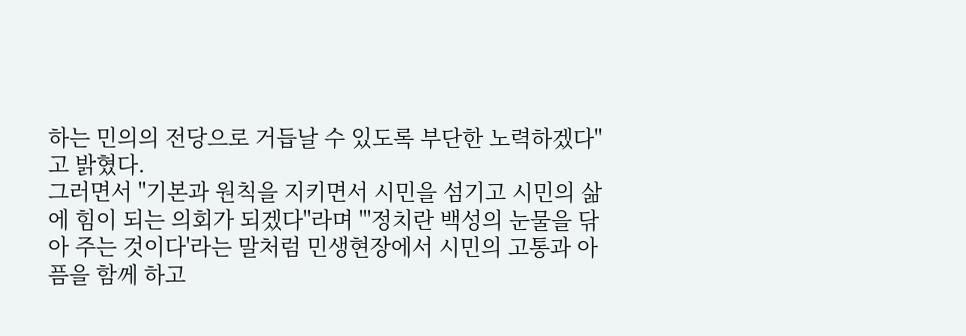하는 민의의 전당으로 거듭날 수 있도록 부단한 노력하겠다"고 밝혔다.
그러면서 "기본과 원칙을 지키면서 시민을 섬기고 시민의 삶에 힘이 되는 의회가 되겠다"라며 "'정치란 백성의 눈물을 닦아 주는 것이다'라는 말처럼 민생현장에서 시민의 고통과 아픔을 함께 하고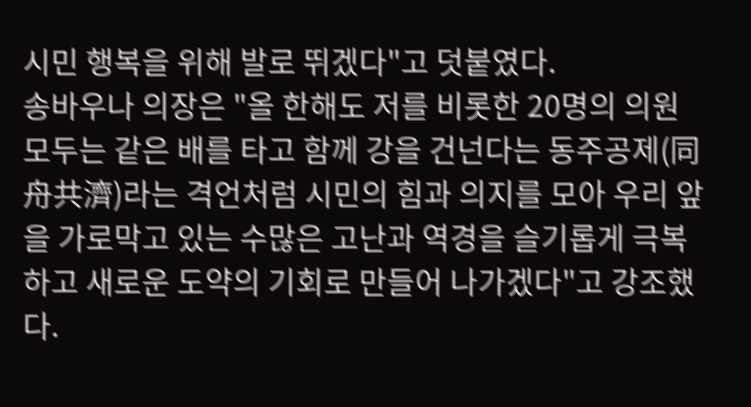시민 행복을 위해 발로 뛰겠다"고 덧붙였다.
송바우나 의장은 "올 한해도 저를 비롯한 20명의 의원 모두는 같은 배를 타고 함께 강을 건넌다는 동주공제(同舟共濟)라는 격언처럼 시민의 힘과 의지를 모아 우리 앞을 가로막고 있는 수많은 고난과 역경을 슬기롭게 극복하고 새로운 도약의 기회로 만들어 나가겠다"고 강조했다.